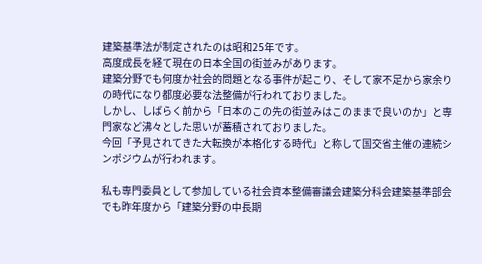建築基準法が制定されたのは昭和25年です。
高度成長を経て現在の日本全国の街並みがあります。
建築分野でも何度か社会的問題となる事件が起こり、そして家不足から家余りの時代になり都度必要な法整備が行われておりました。
しかし、しばらく前から「日本のこの先の街並みはこのままで良いのか」と専門家など沸々とした思いが蓄積されておりました。
今回「予見されてきた大転換が本格化する時代」と称して国交省主催の連続シンポジウムが行われます。

私も専門委員として参加している社会資本整備審議会建築分科会建築基準部会でも昨年度から「建築分野の中長期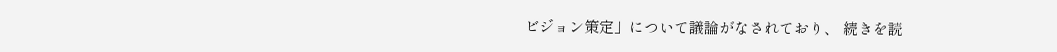ビジョン策定」について議論がなされており、 続きを読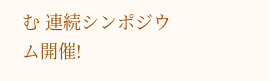む 連続シンポジウム開催!